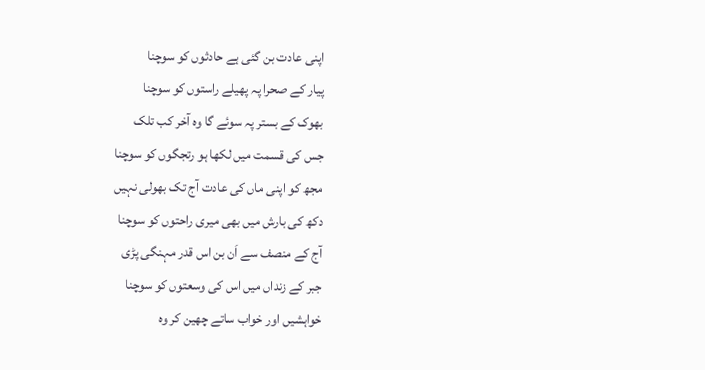اپنی عادت بن گئی ہے حادثوں کو سوچنا
پیار کے صحرا پہ پھیلے راستوں کو سوچنا
بھوک کے بستر پہ سوئے گا وہ آخر کب تلک
جس کی قسمت میں لکھا ہو رتجگوں کو سوچنا
مجھ کو اپنی ماں کی عادت آج تک بھولی نہیں
دکھ کی بارش میں بھی میری راحتوں کو سوچنا
آج کے منصف سے اَن بن اس قدر مہنگی پڑی
جبر کے زنداں میں اس کی وسعتوں کو سوچنا
خواہشیں اور خواب ساتے چھین کر وہ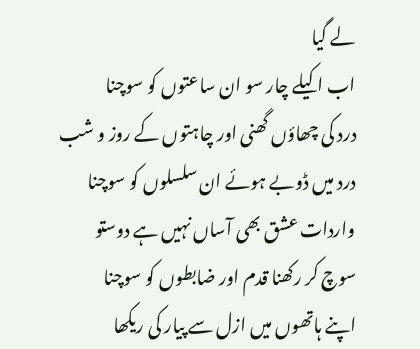لے گیا
اب اکیلے چار سو ان ساعتوں کو سوچنا
درد کی چھاؤں گھنی اور چاہتوں کے روز و شب
درد میں ڈوبے ہوئے ان سلسلوں کو سوچنا
واردات عشق بھی آساں نہیں ہے دوستو
سوچ کر رکھنا قدم اور ضابطوں کو سوچنا
اپنے ہاتھوں میں ازل سے پیار کی ریکھا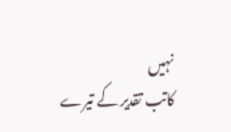نہیں
کاتب تقدیر کے تیرے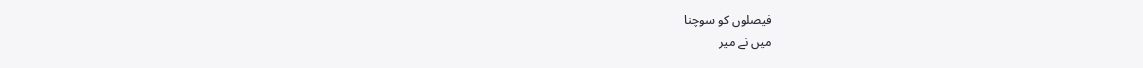فیصلوں کو سوچنا
میں نے میر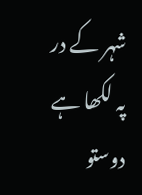شہر کے در پہ لکھا ہے دوستو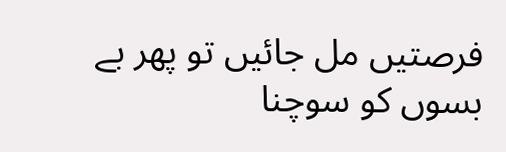فرصتیں مل جائیں تو پھر بے بسوں کو سوچنا